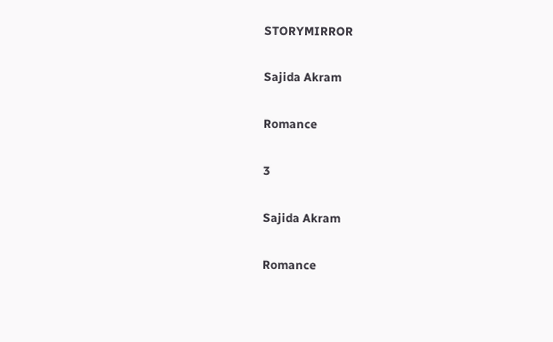STORYMIRROR

Sajida Akram

Romance

3

Sajida Akram

Romance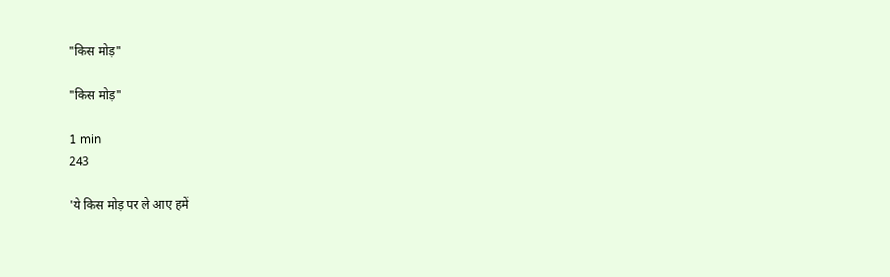"किस मोड़"

"किस मोड़"

1 min
243

'ये किस मोड़ पर ले आए हमें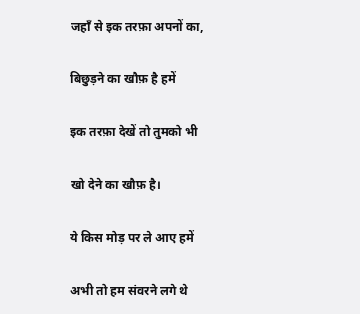जहाँ से इक तरफ़ा अपनों का,

बिछुड़ने का खौफ़ है हमें

इक तरफ़ा देखें तो तुमको भी

खो देने का खौफ़ है।

ये किस मोड़ पर ले आए हमें

अभी तो हम संवरने लगे थे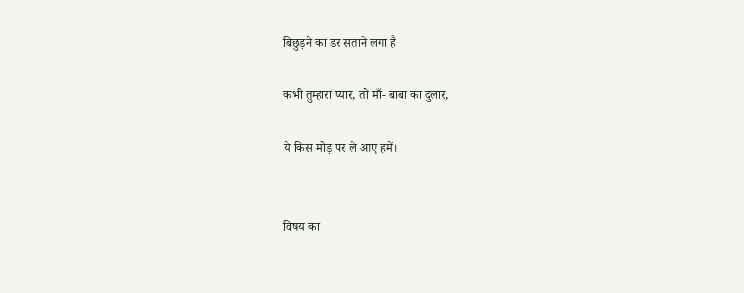बिछुड़ने का डर सताने लगा है

कभी तुम्हारा प्यार, तो माँ- बाबा का दुलार,

ये किस मोड़ पर ले आए हमें।


विषय का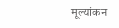मूल्यांकन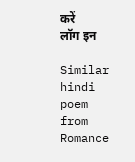करें
लॉग इन

Similar hindi poem from Romance